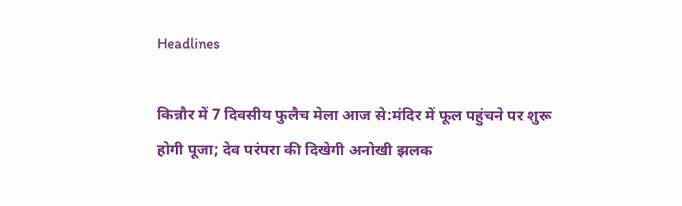Headlines

किन्नौर में 7 दिवसीय फुलैच मेला आज से:मंदिर में फूल पहुंचने पर शुरू होगी पूजा; देव परंपरा की दिखेगी अनोखी झलक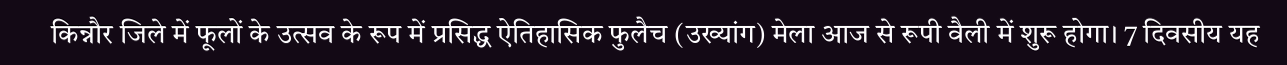किन्नौर जिले में फूलों के उत्सव के रूप में प्रसिद्ध ऐतिहासिक फुलैच (उख्यांग) मेला आज से रूपी वैली में शुरू होगा। 7 दिवसीय यह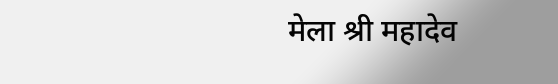मेला श्री महादेव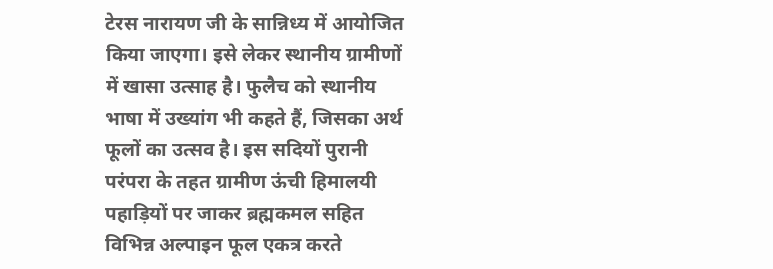टेरस नारायण जी के सान्निध्य में आयोजित किया जाएगा। इसे लेकर स्थानीय ग्रामीणों में खासा उत्साह है। फुलैच को स्थानीय भाषा में उख्यांग भी कहते हैं, जिसका अर्थ फूलों का उत्सव है। इस सदियों पुरानी परंपरा के तहत ग्रामीण ऊंची हिमालयी पहाड़ियों पर जाकर ब्रह्मकमल सहित विभिन्न अल्पाइन फूल एकत्र करते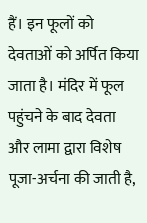हैं। इन फूलों को देवताओं को अर्पित किया जाता है। मंदिर में फूल पहुंचने के बाद देवता और लामा द्वारा विशेष पूजा-अर्चना की जाती है,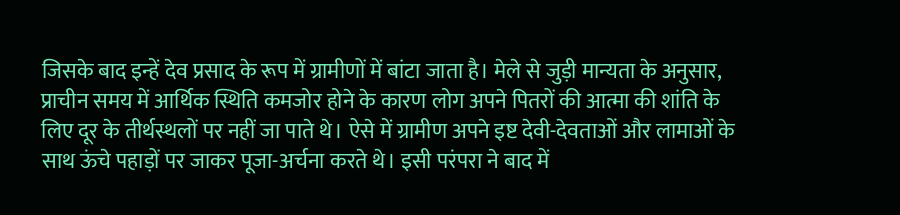जिसके बाद इन्हें देव प्रसाद के रूप में ग्रामीणों में बांटा जाता है। मेले से जुड़ी मान्यता के अनुसार, प्राचीन समय में आर्थिक स्थिति कमजोर होने के कारण लोग अपने पितरों की आत्मा की शांति के लिए दूर के तीर्थस्थलों पर नहीं जा पाते थे। ऐसे में ग्रामीण अपने इष्ट देवी-देवताओं और लामाओं के साथ ऊंचे पहाड़ों पर जाकर पूजा-अर्चना करते थे। इसी परंपरा ने बाद में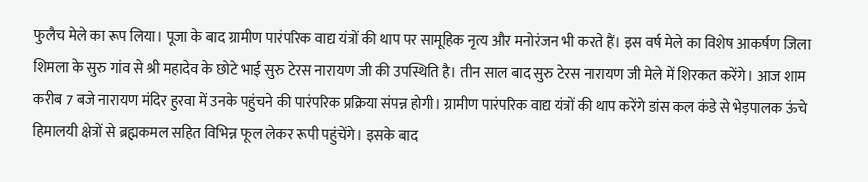फुलैच मेले का रूप लिया। पूजा के बाद ग्रामीण पारंपरिक वाद्य यंत्रों की थाप पर सामूहिक नृत्य और मनोरंजन भी करते हैं। इस वर्ष मेले का विशेष आकर्षण जिला शिमला के सुरु गांव से श्री महादेव के छोटे भाई सुरु टेरस नारायण जी की उपस्थिति है। तीन साल बाद सुरु टेरस नारायण जी मेले में शिरकत करेंगे। आज शाम करीब 7 बजे नारायण मंदिर हुरवा में उनके पहुंचने की पारंपरिक प्रक्रिया संपन्न होगी। ग्रामीण पारंपरिक वाद्य यंत्रों की थाप करेंगे डांस कल कंडे से भेड़पालक ऊंचे हिमालयी क्षेत्रों से ब्रह्मकमल सहित विभिन्न फूल लेकर रूपी पहुंचेंगे। इसके बाद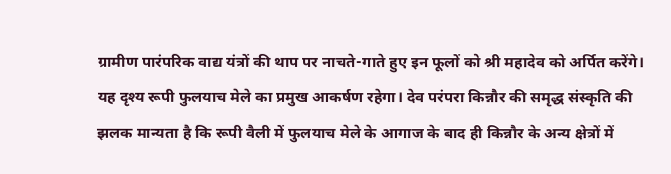ग्रामीण पारंपरिक वाद्य यंत्रों की थाप पर नाचते-गाते हुए इन फूलों को श्री महादेव को अर्पित करेंगे। यह दृश्य रूपी फुलयाच मेले का प्रमुख आकर्षण रहेगा। देव परंपरा किन्नौर की समृद्ध संस्कृति की झलक मान्यता है कि रूपी वैली में फुलयाच मेले के आगाज के बाद ही किन्नौर के अन्य क्षेत्रों में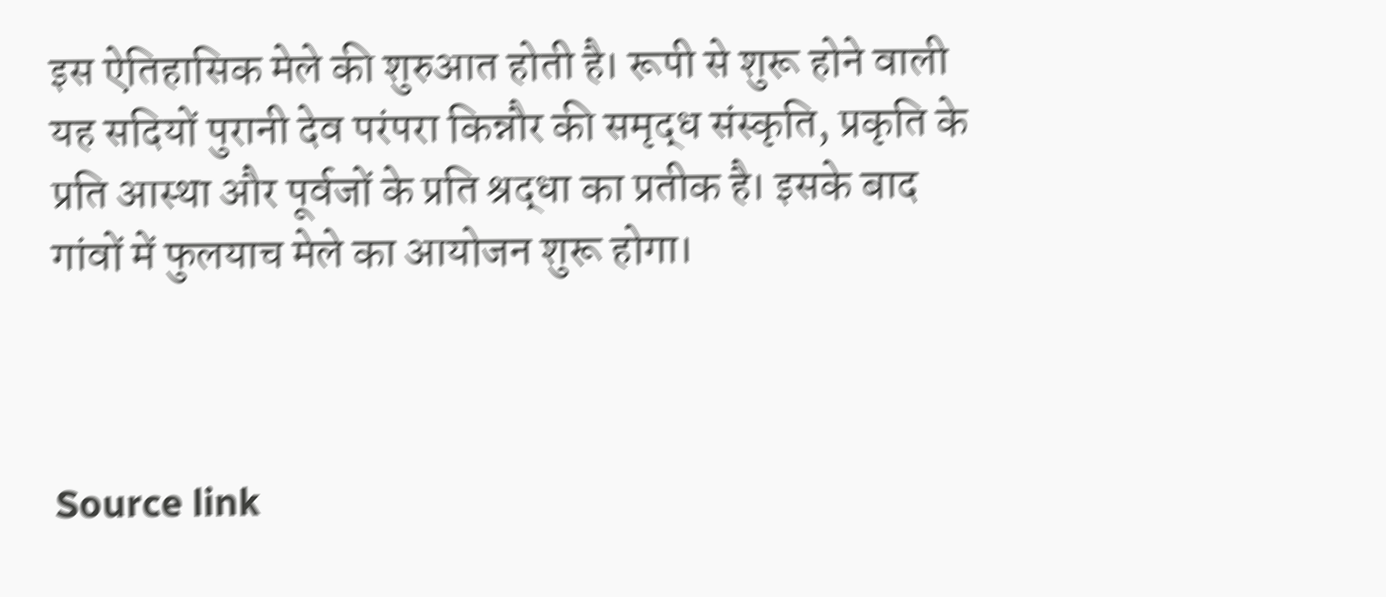इस ऐतिहासिक मेले की शुरुआत होती है। रूपी से शुरू होने वाली यह सदियों पुरानी देव परंपरा किन्नौर की समृद्ध संस्कृति, प्रकृति के प्रति आस्था और पूर्वजों के प्रति श्रद्धा का प्रतीक है। इसके बाद गांवों में फुलयाच मेले का आयोजन शुरू होगा।



Source link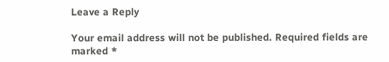Leave a Reply

Your email address will not be published. Required fields are marked *